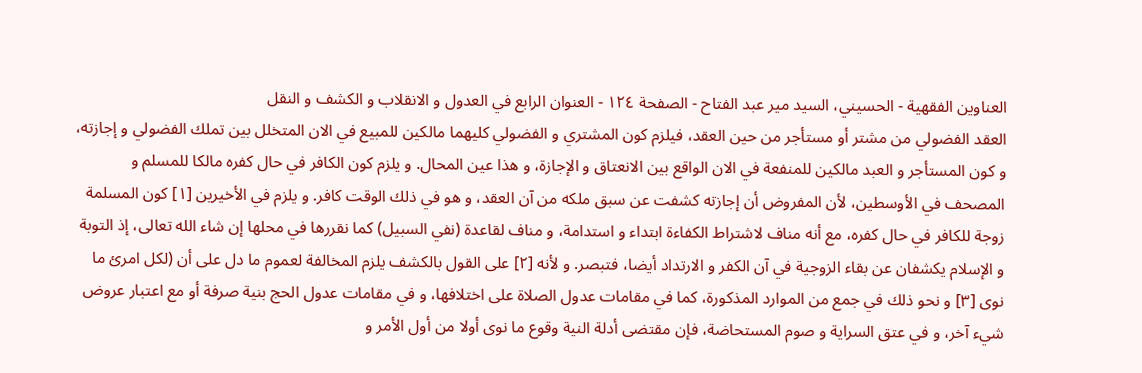العناوين الفقهية - الحسيني، السيد مير عبد الفتاح - الصفحة ١٢٤ - العنوان الرابع في العدول و الانقلاب و الكشف و النقل
العقد الفضولي من مشتر أو مستأجر من حين العقد، فيلزم كون المشتري و الفضولي كليهما مالكين للمبيع في الان المتخلل بين تملك الفضولي و إجازته، و كون المستأجر و العبد مالكين للمنفعة في الان الواقع بين الانعتاق و الإجازة، و هذا عين المحال. و يلزم كون الكافر في حال كفره مالكا للمسلم و المصحف في الأوسطين، لأن المفروض أن إجازته كشفت عن سبق ملكه من آن العقد، و هو في ذلك الوقت كافر. و يلزم في الأخيرين [١] كون المسلمة زوجة للكافر في حال كفره، مع أنه مناف لاشتراط الكفاءة ابتداء و استدامة، و مناف لقاعدة (نفي السبيل) كما نقررها في محلها إن شاء الله تعالى، إذ التوبة و الإسلام يكشفان عن بقاء الزوجية في آن الكفر و الارتداد أيضا، فتبصر. و لأنه [٢] على القول بالكشف يلزم المخالفة لعموم ما دل على أن (لكل امرئ ما نوى [٣] و نحو ذلك في جمع من الموارد المذكورة، كما في مقامات عدول الصلاة على اختلافها، و في مقامات عدول الحج بنية صرفة أو مع اعتبار عروض شيء آخر، و في عتق السراية و صوم المستحاضة، فإن مقتضى أدلة النية وقوع ما نوى أولا من أول الأمر و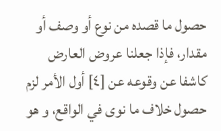حصول ما قصده من نوع أو وصف أو مقدار، فإذا جعلنا عروض العارض كاشفا عن وقوعه عن [٤] أول الأمر لزم حصول خلاف ما نوى في الواقع، و هو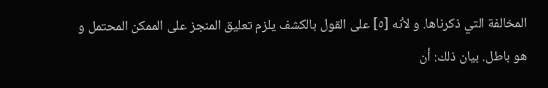المخالفة التي ذكرناها. و لأنه [٥] على القول بالكشف يلزم تعليق المنجز على الممكن المحتمل و هو باطل. بيان ذلك: أن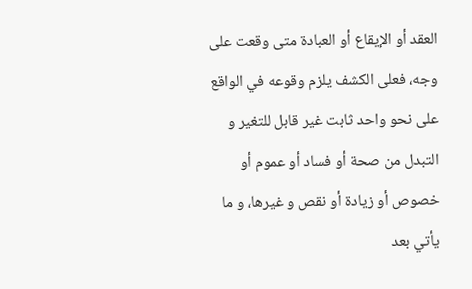العقد أو الإيقاع أو العبادة متى وقعت على وجه، فعلى الكشف يلزم وقوعه في الواقع على نحو واحد ثابت غير قابل للتغير و التبدل من صحة أو فساد أو عموم أو خصوص أو زيادة أو نقص و غيرها، و ما يأتي بعد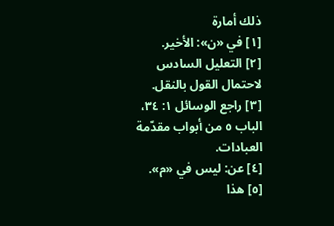ذلك أمارة
[١] في «ن»: الأخير.
[٢] التعليل السادس لاحتمال القول بالنقل.
[٣] راجع الوسائل ١: ٣٤، الباب ٥ من أبواب مقدّمة العبادات.
[٤] عن: ليس في «م».
[٥] هذا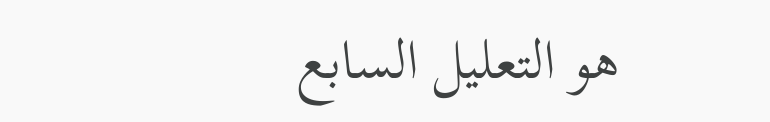هو التعليل السابع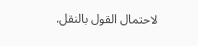لاحتمال القول بالنقل.